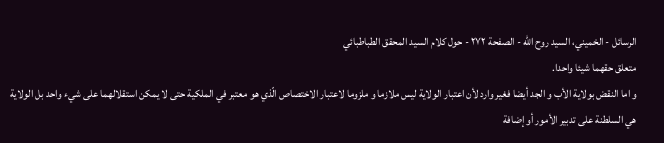الرسائل - الخميني، السيد روح الله - الصفحة ٢٧٢ - حول كلام السيد المحقق الطباطبائي
متعلق حقهما شيئا واحدا.
و اما النقض بولاية الأب و الجد أيضا فغير وارد لأن اعتبار الولاية ليس ملازما و ملزوما لاعتبار الاختصاص الّذي هو معتبر في الملكية حتى لا يمكن استقلالهما على شيء واحد بل الولاية هي السلطنة على تدبير الأمور أو إضافة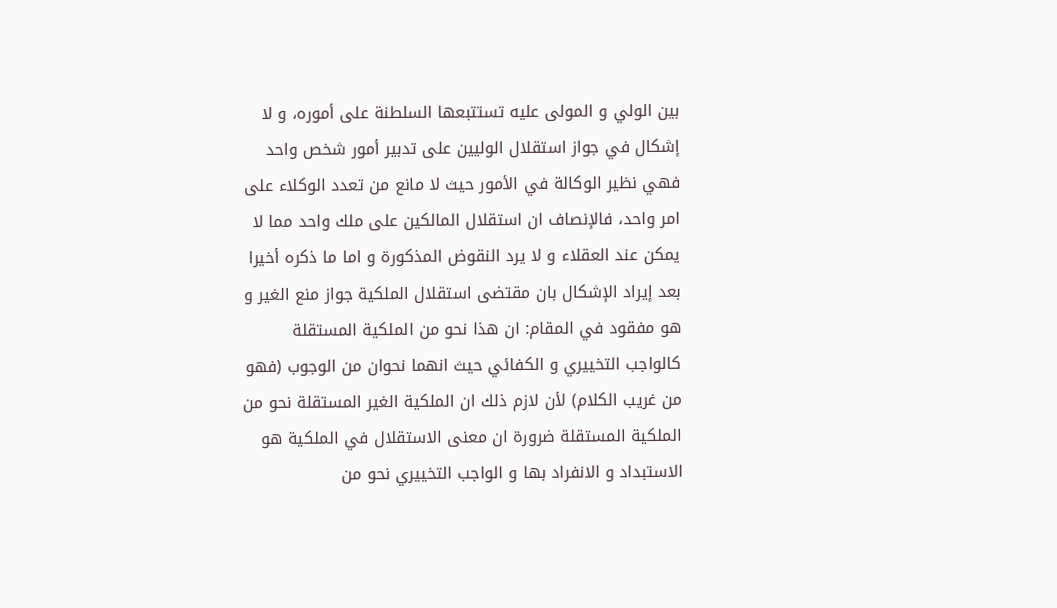بين الولي و المولى عليه تستتبعها السلطنة على أموره، و لا إشكال في جواز استقلال الوليين على تدبير أمور شخص واحد فهي نظير الوكالة في الأمور حيث لا مانع من تعدد الوكلاء على امر واحد، فالإنصاف ان استقلال المالكين على ملك واحد مما لا يمكن عند العقلاء و لا يرد النقوض المذكورة و اما ما ذكره أخيرا بعد إيراد الإشكال بان مقتضى استقلال الملكية جواز منع الغير و هو مفقود في المقام: ان هذا نحو من الملكية المستقلة كالواجب التخييري و الكفائي حيث انهما نحوان من الوجوب (فهو من غريب الكلام) لأن لازم ذلك ان الملكية الغير المستقلة نحو من الملكية المستقلة ضرورة ان معنى الاستقلال في الملكية هو الاستبداد و الانفراد بها و الواجب التخييري نحو من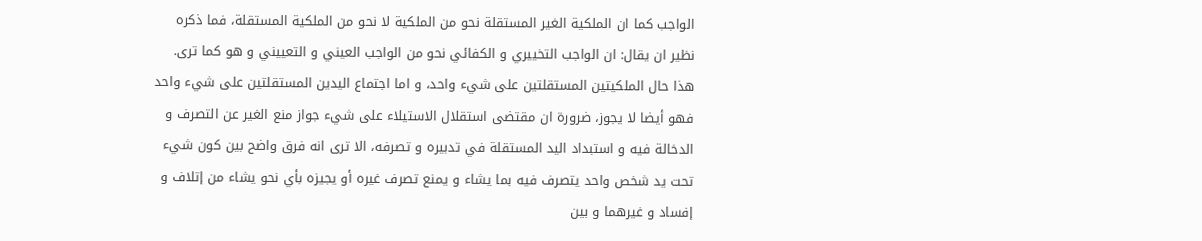الواجب كما ان الملكية الغير المستقلة نحو من الملكية لا نحو من الملكية المستقلة، فما ذكره نظير ان يقال: ان الواجب التخييري و الكفائي نحو من الواجب العيني و التعييني و هو كما ترى.
هذا حال الملكيتين المستقلتين على شيء واحد، و اما اجتماع اليدين المستقلتين على شيء واحد فهو أيضا لا يجوز، ضرورة ان مقتضى استقلال الاستيلاء على شيء جواز منع الغير عن التصرف و الدخالة فيه و استبداد اليد المستقلة في تدبيره و تصرفه، الا ترى انه فرق واضح بين كون شيء تحت يد شخص واحد يتصرف فيه بما يشاء و يمنع تصرف غيره أو يجيزه بأي نحو يشاء من إتلاف و إفساد و غيرهما و بين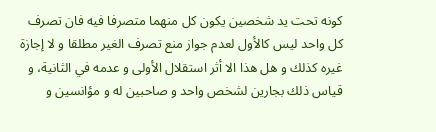كونه تحت يد شخصين يكون كل منهما متصرفا فيه فان تصرف كل واحد ليس كالأول لعدم جواز منع تصرف الغير مطلقا و لا إجازة غيره كذلك و هل هذا الا أثر استقلال الأولى و عدمه في الثانية، و قياس ذلك بجارين لشخص واحد و صاحبين له و مؤانسين و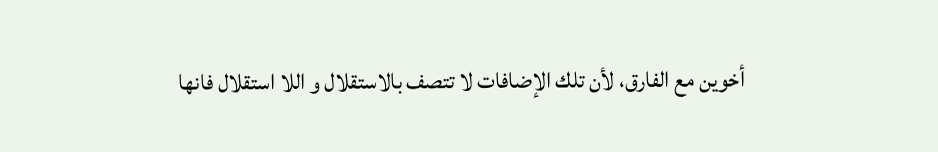أخوين مع الفارق، لأن تلك الإضافات لا تتصف بالاستقلال و اللا استقلال فانها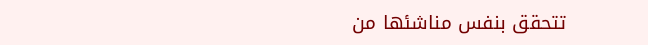تتحقق بنفس مناشئها من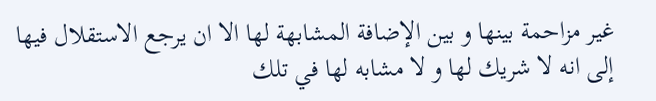غير مزاحمة بينها و بين الإضافة المشابهة لها الا ان يرجع الاستقلال فيها إلى انه لا شريك لها و لا مشابه لها في تلك